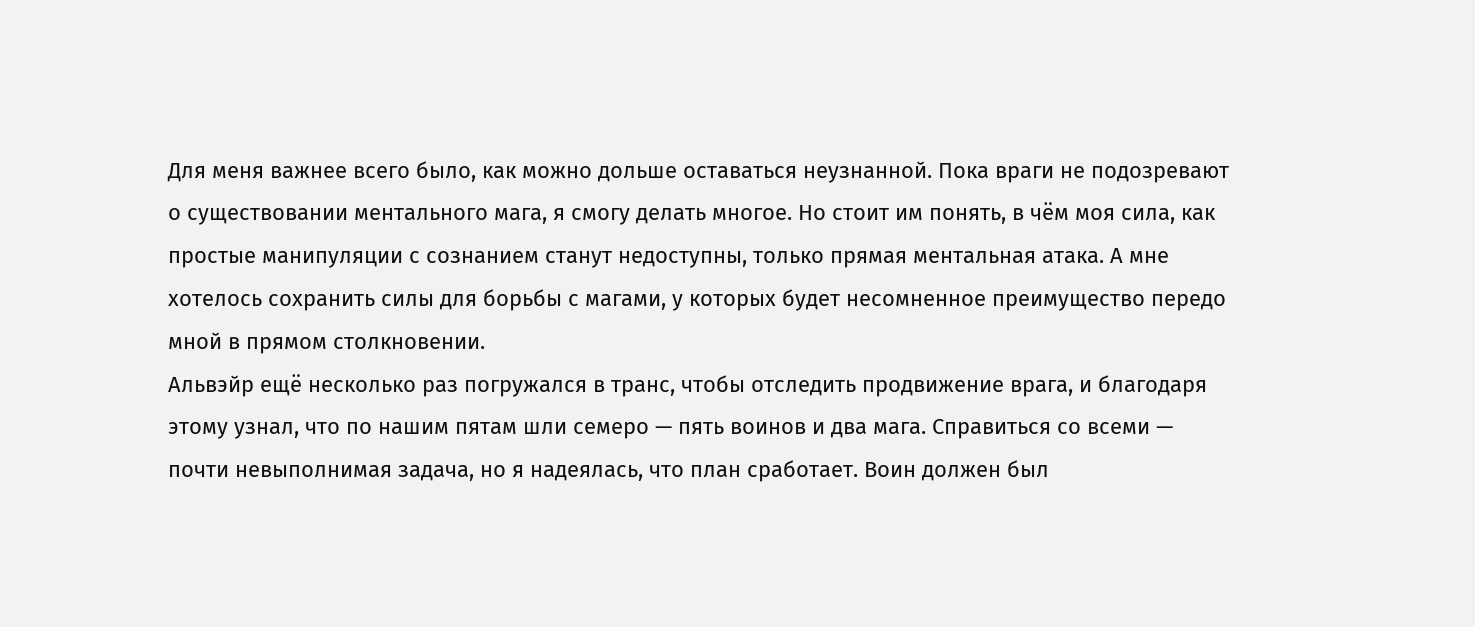Для меня важнее всего было, как можно дольше оставаться неузнанной. Пока враги не подозревают о существовании ментального мага, я смогу делать многое. Но стоит им понять, в чём моя сила, как простые манипуляции с сознанием станут недоступны, только прямая ментальная атака. А мне хотелось сохранить силы для борьбы с магами, у которых будет несомненное преимущество передо мной в прямом столкновении.
Альвэйр ещё несколько раз погружался в транс, чтобы отследить продвижение врага, и благодаря этому узнал, что по нашим пятам шли семеро — пять воинов и два мага. Справиться со всеми — почти невыполнимая задача, но я надеялась, что план сработает. Воин должен был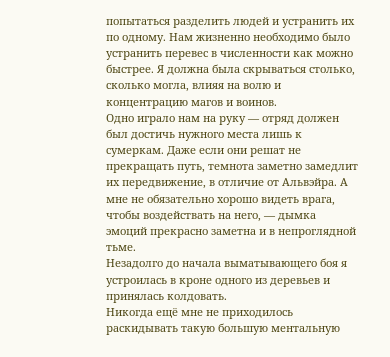попытаться разделить людей и устранить их по одному. Нам жизненно необходимо было устранить перевес в численности как можно быстрее. Я должна была скрываться столько, сколько могла, влияя на волю и концентрацию магов и воинов.
Одно играло нам на руку — отряд должен был достичь нужного места лишь к сумеркам. Даже если они решат не прекращать путь, темнота заметно замедлит их передвижение, в отличие от Альвэйра. А мне не обязательно хорошо видеть врага, чтобы воздействать на него, — дымка эмоций прекрасно заметна и в непроглядной тьме.
Незадолго до начала выматывающего боя я устроилась в кроне одного из деревьев и принялась колдовать.
Никогда ещё мне не приходилось раскидывать такую большую ментальную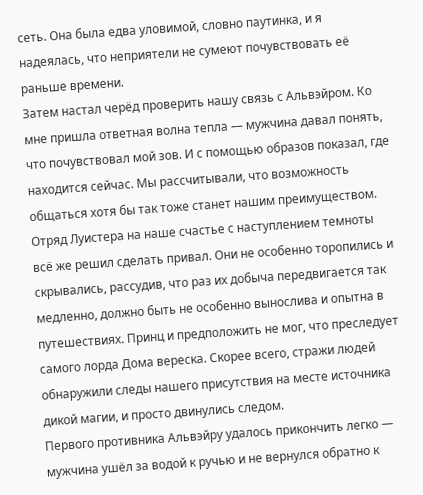сеть. Она была едва уловимой, словно паутинка, и я надеялась, что неприятели не сумеют почувствовать её раньше времени.
Затем настал черёд проверить нашу связь с Альвэйром. Ко мне пришла ответная волна тепла — мужчина давал понять, что почувствовал мой зов. И с помощью образов показал, где находится сейчас. Мы рассчитывали, что возможность общаться хотя бы так тоже станет нашим преимуществом.
Отряд Луистера на наше счастье с наступлением темноты всё же решил сделать привал. Они не особенно торопились и скрывались, рассудив, что раз их добыча передвигается так медленно, должно быть не особенно вынослива и опытна в путешествиях. Принц и предположить не мог, что преследует самого лорда Дома вереска. Скорее всего, стражи людей обнаружили следы нашего присутствия на месте источника дикой магии, и просто двинулись следом.
Первого противника Альвэйру удалось прикончить легко — мужчина ушёл за водой к ручью и не вернулся обратно к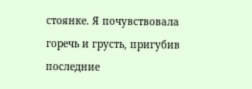стоянке. Я почувствовала горечь и грусть, пригубив последние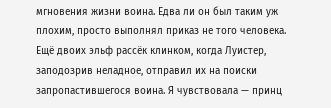мгновения жизни воина. Едва ли он был таким уж плохим, просто выполнял приказ не того человека.
Ещё двоих эльф рассёк клинком, когда Луистер, заподозрив неладное, отправил их на поиски запропастившегося воина. Я чувствовала — принц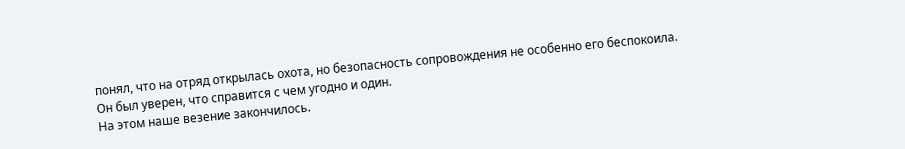понял, что на отряд открылась охота, но безопасность сопровождения не особенно его беспокоила.
Он был уверен, что справится с чем угодно и один.
На этом наше везение закончилось.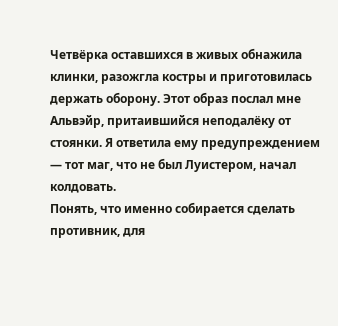Четвёрка оставшихся в живых обнажила клинки, разожгла костры и приготовилась держать оборону. Этот образ послал мне Альвэйр, притаившийся неподалёку от стоянки. Я ответила ему предупреждением — тот маг, что не был Луистером, начал колдовать.
Понять, что именно собирается сделать противник, для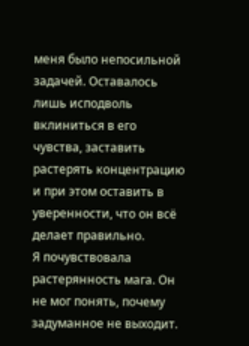меня было непосильной задачей. Оставалось лишь исподволь вклиниться в его чувства, заставить растерять концентрацию и при этом оставить в уверенности, что он всё делает правильно.
Я почувствовала растерянность мага. Он не мог понять, почему задуманное не выходит.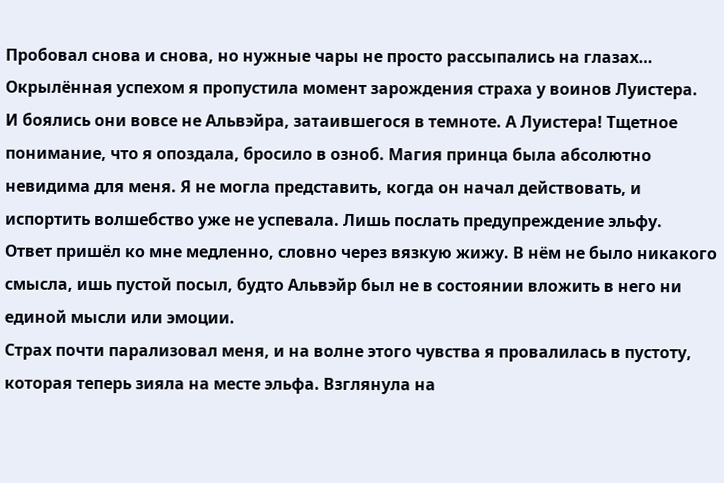Пробовал снова и снова, но нужные чары не просто рассыпались на глазах… Окрылённая успехом я пропустила момент зарождения страха у воинов Луистера.
И боялись они вовсе не Альвэйра, затаившегося в темноте. А Луистера! Тщетное понимание, что я опоздала, бросило в озноб. Магия принца была абсолютно невидима для меня. Я не могла представить, когда он начал действовать, и испортить волшебство уже не успевала. Лишь послать предупреждение эльфу.
Ответ пришёл ко мне медленно, словно через вязкую жижу. В нём не было никакого смысла, ишь пустой посыл, будто Альвэйр был не в состоянии вложить в него ни единой мысли или эмоции.
Страх почти парализовал меня, и на волне этого чувства я провалилась в пустоту, которая теперь зияла на месте эльфа. Взглянула на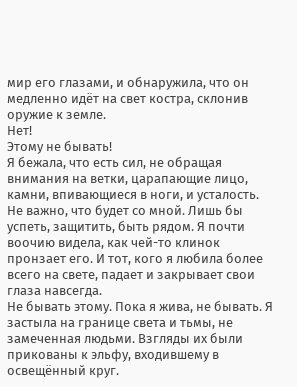мир его глазами, и обнаружила, что он медленно идёт на свет костра, склонив оружие к земле.
Нет!
Этому не бывать!
Я бежала, что есть сил, не обращая внимания на ветки, царапающие лицо, камни, впивающиеся в ноги, и усталость.
Не важно, что будет со мной. Лишь бы успеть, защитить, быть рядом. Я почти воочию видела, как чей-то клинок пронзает его. И тот, кого я любила более всего на свете, падает и закрывает свои глаза навсегда.
Не бывать этому. Пока я жива, не бывать. Я застыла на границе света и тьмы, не замеченная людьми. Взгляды их были прикованы к эльфу, входившему в освещённый круг.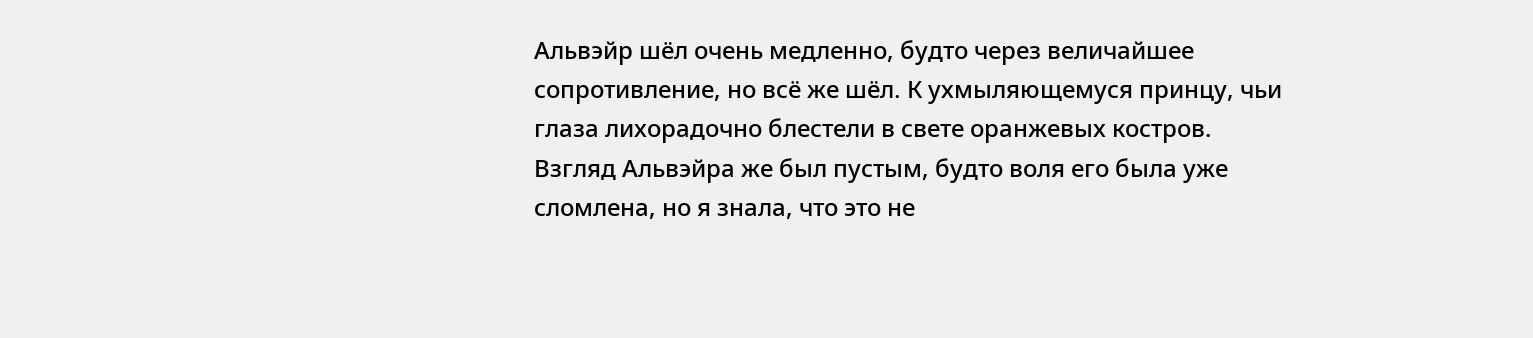Альвэйр шёл очень медленно, будто через величайшее сопротивление, но всё же шёл. К ухмыляющемуся принцу, чьи глаза лихорадочно блестели в свете оранжевых костров.
Взгляд Альвэйра же был пустым, будто воля его была уже сломлена, но я знала, что это не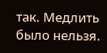так. Медлить было нельзя.